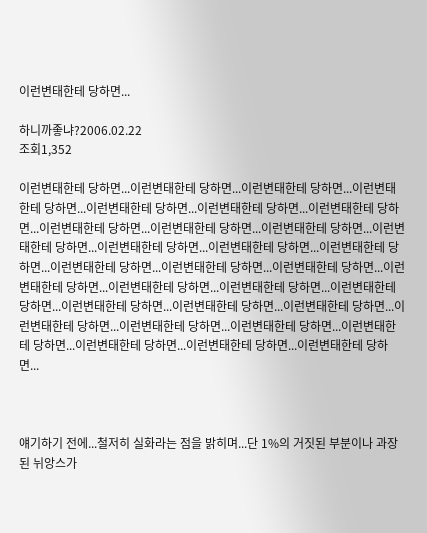이런변태한테 당하면...

하니까좋냐?2006.02.22
조회1,352

이런변태한테 당하면...이런변태한테 당하면...이런변태한테 당하면...이런변태한테 당하면...이런변태한테 당하면...이런변태한테 당하면...이런변태한테 당하면...이런변태한테 당하면...이런변태한테 당하면...이런변태한테 당하면...이런변태한테 당하면...이런변태한테 당하면...이런변태한테 당하면...이런변태한테 당하면...이런변태한테 당하면...이런변태한테 당하면...이런변태한테 당하면...이런변태한테 당하면...이런변태한테 당하면...이런변태한테 당하면...이런변태한테 당하면...이런변태한테 당하면...이런변태한테 당하면...이런변태한테 당하면...이런변태한테 당하면...이런변태한테 당하면...이런변태한테 당하면...이런변태한테 당하면...이런변태한테 당하면...이런변태한테 당하면...이런변태한테 당하면...



얘기하기 전에...철저히 실화라는 점을 밝히며...단 1%의 거짓된 부분이나 과장된 뉘앙스가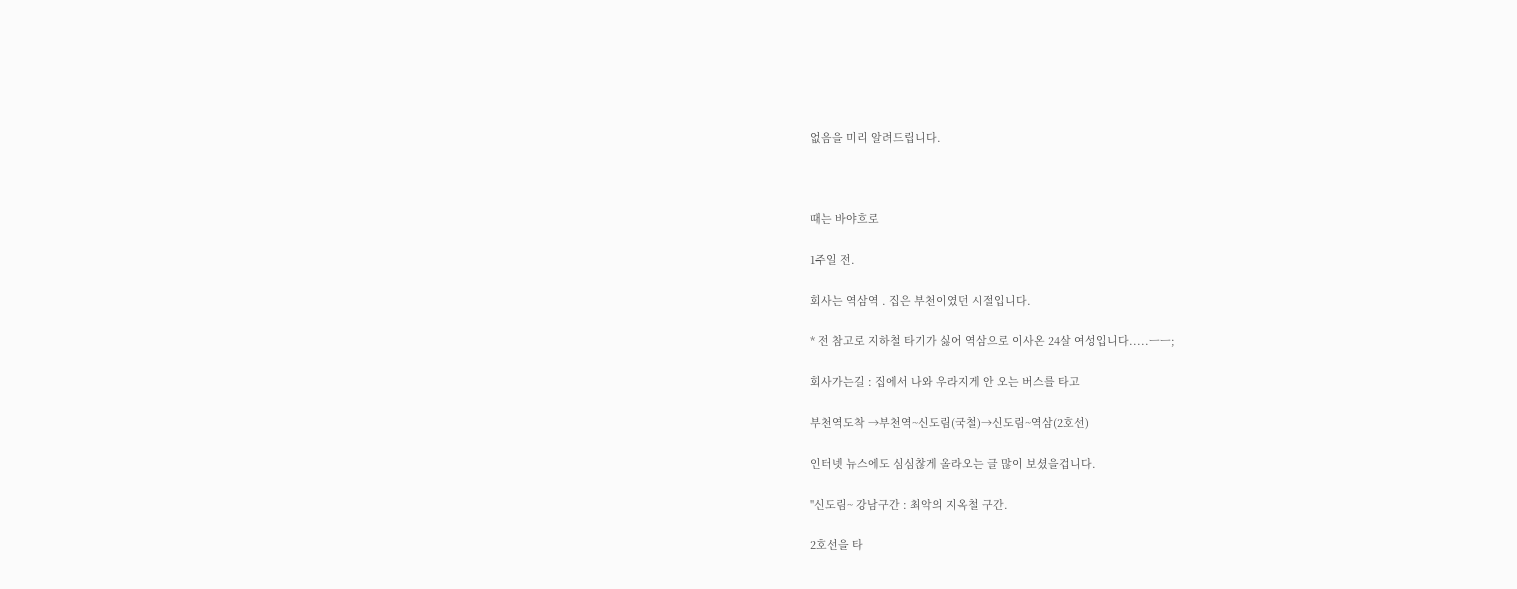없음을 미리 알려드립니다.



때는 바야흐로

1주일 전.

회사는 역삼역 . 집은 부천이였던 시절입니다.

* 전 참고로 지하철 타기가 싫어 역삼으로 이사온 24살 여성입니다.....ㅡㅡ;

회사가는길 : 집에서 나와 우라지게 안 오는 버스를 타고

부천역도착 →부천역~신도림(국철)→신도림~역삼(2호선)

인터넷 뉴스에도 심심찮게 올라오는 글 많이 보셨을겁니다.

"신도림~ 강남구간 : 최악의 지옥철 구간.

2호선을 타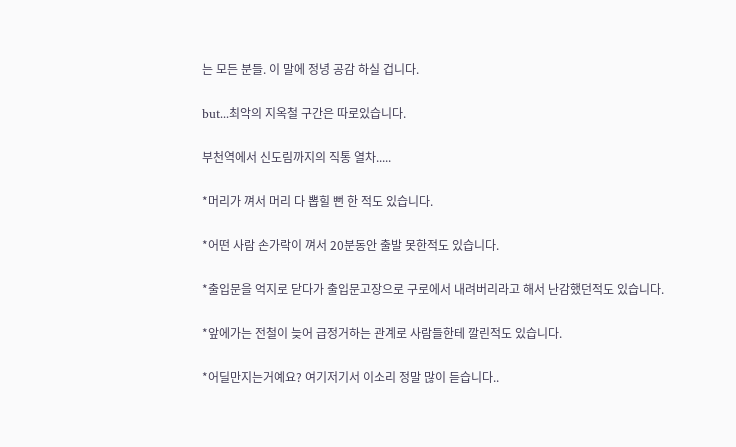는 모든 분들. 이 말에 정녕 공감 하실 겁니다.

but...최악의 지옥철 구간은 따로있습니다.

부천역에서 신도림까지의 직통 열차.....

*머리가 껴서 머리 다 뽑힐 뻔 한 적도 있습니다.

*어떤 사람 손가락이 껴서 20분동안 출발 못한적도 있습니다.

*출입문을 억지로 닫다가 출입문고장으로 구로에서 내려버리라고 해서 난감했던적도 있습니다.

*앞에가는 전철이 늦어 급정거하는 관계로 사람들한테 깔린적도 있습니다.

*어딜만지는거예요? 여기저기서 이소리 정말 많이 듣습니다..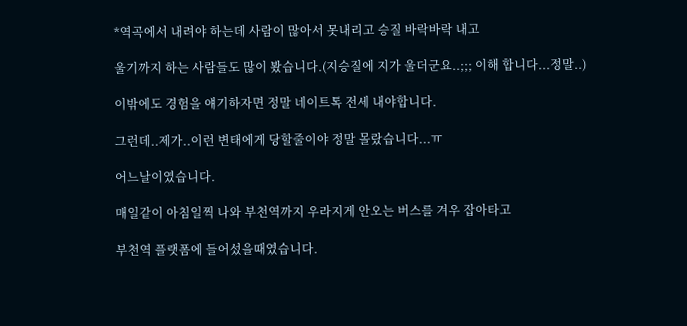*역곡에서 내려야 하는데 사람이 많아서 못내리고 승질 바락바락 내고

울기까지 하는 사람들도 많이 봤습니다.(지승질에 지가 울더군요..;;; 이해 합니다...정말..)

이밖에도 경험을 얘기하자면 정말 네이트톡 전세 내야합니다.

그런데..제가..이런 변태에게 당할줄이야 정말 몰랐습니다...ㅠ

어느날이였습니다.

매일같이 아침일찍 나와 부천역까지 우라지게 안오는 버스를 겨우 잡아타고

부천역 플랫폼에 들어섰을때였습니다.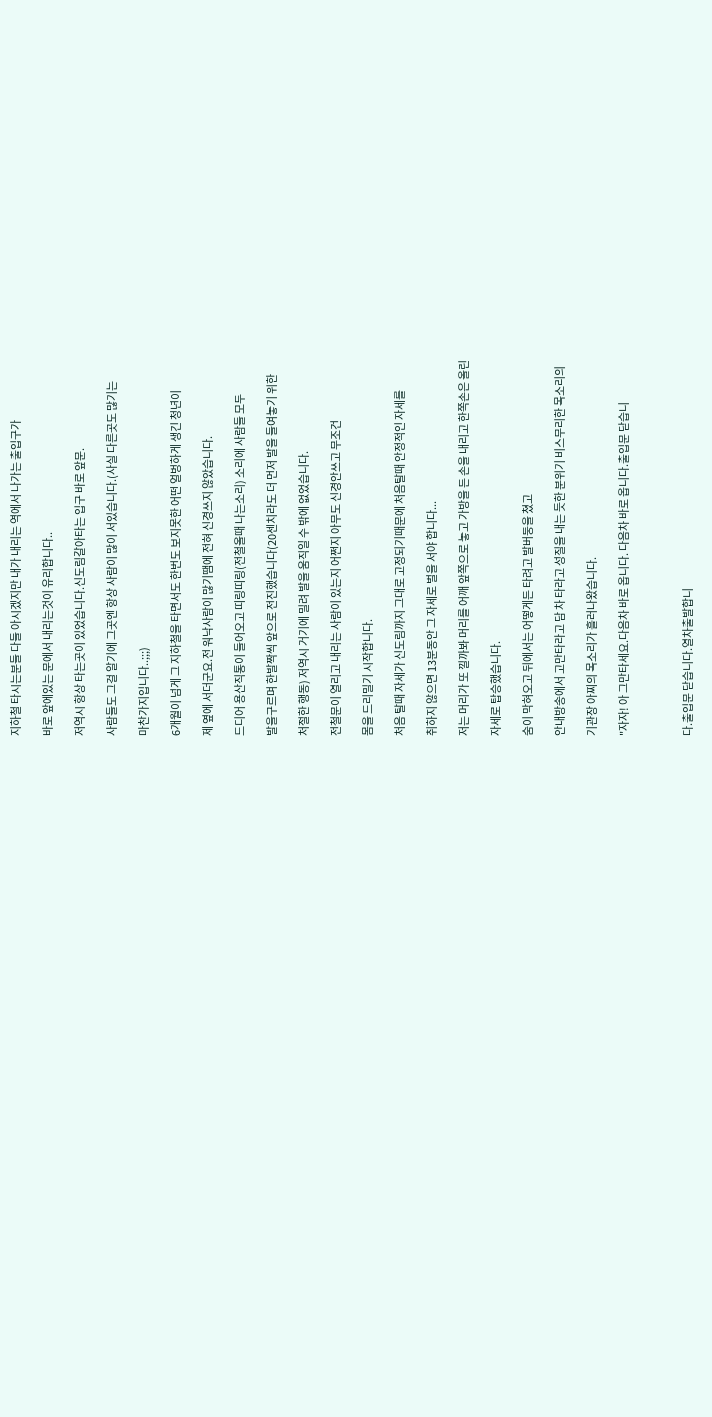지하철 타시는분들 다들 아시겠지만 내가 내리는 역에서 나가는 출입구가

바로 앞에있는 문에서 내리는것이 유리합니다..

저역시 항상 타는곳이 있었습니다.신도림갈아타는 입구 바로 앞문.

사람들도 그걸 알기에 그곳엔 항상 사람이 많이 서있습니다.(사실 다른곳도 많기는

마찬가지입니다..;;;)

6개월이 넘게 그 지하철을 타면서도 한번도 보지못한 어떤 얼벙하게 생긴 청년이

제 옆에 서더군요.전 워낙사람이 많기땜에 전혀 신경쓰지 않았습니다.

드디어 용산직통이 들어오고 띠링띠링(전철올때 나는소리) 소리에 사람들 모두

발을구르며 한발짝씩 앞으로 전진했습니다(20센치라도 더 먼저 발을 들여놓기 위한

처절한 행동) 저역시 거기에 밀려 발을 움직일 수 밖에 없었습니다.

전철문이 열리고 내리는 사람이 있는지 어쩐지 아무도 신경안쓰고 무조건

몸을 드리밀기 시작합니다.

처음 탈때 자세가 신도림까지 그대로 고정되기때문에 처음탈때 안정적인 자세를

취하지 않으면 13분동안 그 자세로 벌을 서야 합니다...

저는 머리가 또 낄까봐 머리를 어깨 앞쪽으로 놓고 가방을 든 손을 내리고 한쪽손은 올린

자세로 탑승했습니다.

숨이 막혀오고 뒤에서는 어떻게든 타려고 발버둥을 쳤고

안내방송에서 고만타라고 담 차 타라고 성질을 내는 듯한 분위기 비스무리한 목소리의

기관장 아찌의 목소리가 흘러나왔습니다.

"자자! 아 그만타세요.다음차 바로 옵니다. 다음차 바로 옵니다.출입문 닫습니



다.출입문 닫습니다.열차출발합니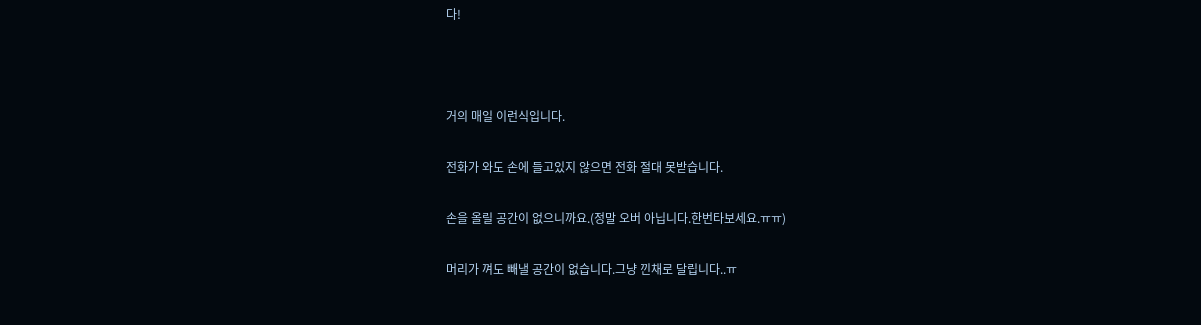다!



거의 매일 이런식입니다.

전화가 와도 손에 들고있지 않으면 전화 절대 못받습니다.

손을 올릴 공간이 없으니까요.(정말 오버 아닙니다.한번타보세요.ㅠㅠ)

머리가 껴도 빼낼 공간이 없습니다.그냥 낀채로 달립니다..ㅠ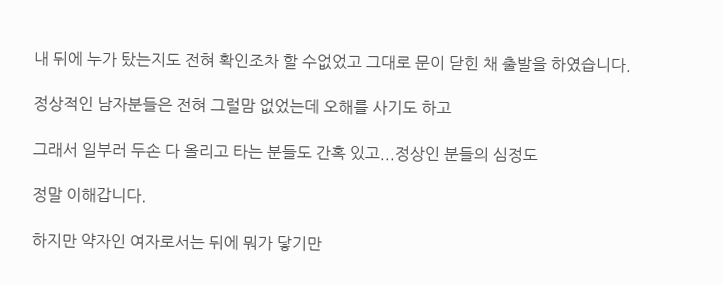내 뒤에 누가 탔는지도 전혀 확인조차 할 수없었고 그대로 문이 닫힌 채 출발을 하였습니다.

정상적인 남자분들은 전혀 그럴맘 없었는데 오해를 사기도 하고

그래서 일부러 두손 다 올리고 타는 분들도 간혹 있고...정상인 분들의 심정도

정말 이해갑니다.

하지만 약자인 여자로서는 뒤에 뭐가 닿기만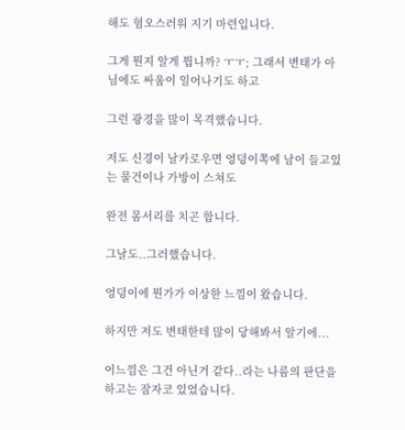해도 혐오스러워 지기 마련입니다.

그게 뭔지 알게 뭡니까? ㅜㅜ; 그래서 변태가 아님에도 싸움이 일어나기도 하고

그런 광경을 많이 목격했습니다.

저도 신경이 날카로우면 엉덩이쪽에 남이 들고있는 물건이나 가방이 스쳐도

완전 몸서리를 치곤 합니다.

그날도..그러했습니다.

엉덩이에 뭔가가 이상한 느낌이 왔습니다.

하지만 저도 변태한테 많이 당해봐서 알기에...

이느낌은 그건 아닌거 같다..라는 나름의 판단을 하고는 잠자코 있었습니다.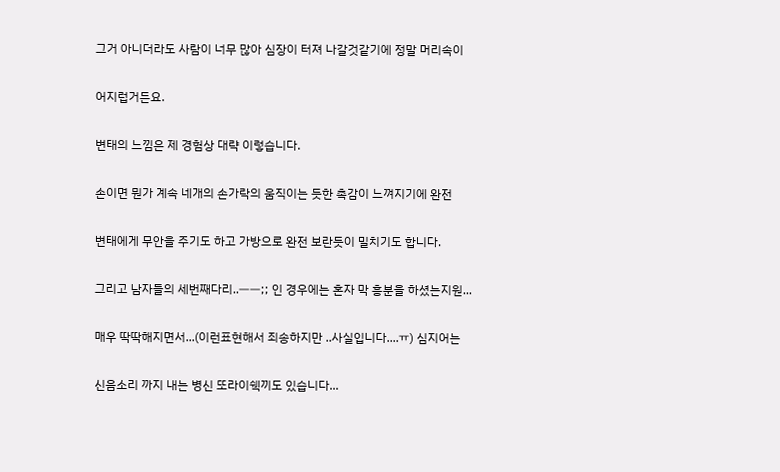그거 아니더라도 사람이 너무 많아 심장이 터져 나갈것같기에 정말 머리속이

어지럽거든요.

변태의 느낌은 제 경험상 대략 이렇습니다.

손이면 뭔가 계속 네개의 손가락의 움직이는 듯한 촉감이 느껴지기에 완전

변태에게 무안을 주기도 하고 가방으로 완전 보란듯이 밀치기도 합니다.

그리고 남자들의 세번째다리..ㅡㅡ;; 인 경우에는 혼자 막 흥분을 하셨는지원...

매우 딱딱해지면서...(이런표현해서 죄송하지만 ..사실입니다....ㅠ) 심지어는

신음소리 까지 내는 병신 또라이쉑끼도 있습니다...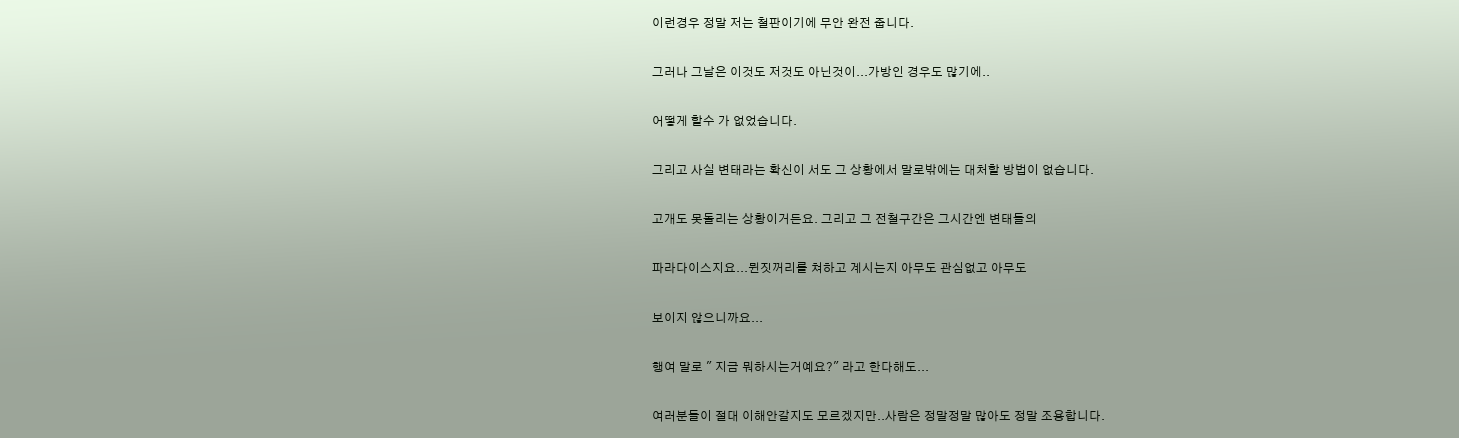이런경우 정말 저는 철판이기에 무안 완전 줍니다.

그러나 그날은 이것도 저것도 아닌것이...가방인 경우도 많기에..

어떻게 할수 가 없었습니다.

그리고 사실 변태라는 확신이 서도 그 상황에서 말로밖에는 대처할 방법이 없습니다.

고개도 못돌리는 상황이거든요. 그리고 그 전철구간은 그시간엔 변태들의

파라다이스지요...뮌짓꺼리를 쳐하고 계시는지 아무도 관심없고 아무도

보이지 않으니까요...

행여 말로 " 지금 뭐하시는거예요?" 라고 한다해도...

여러분들이 절대 이해안갈지도 모르겠지만..사람은 정말정말 많아도 정말 조용합니다.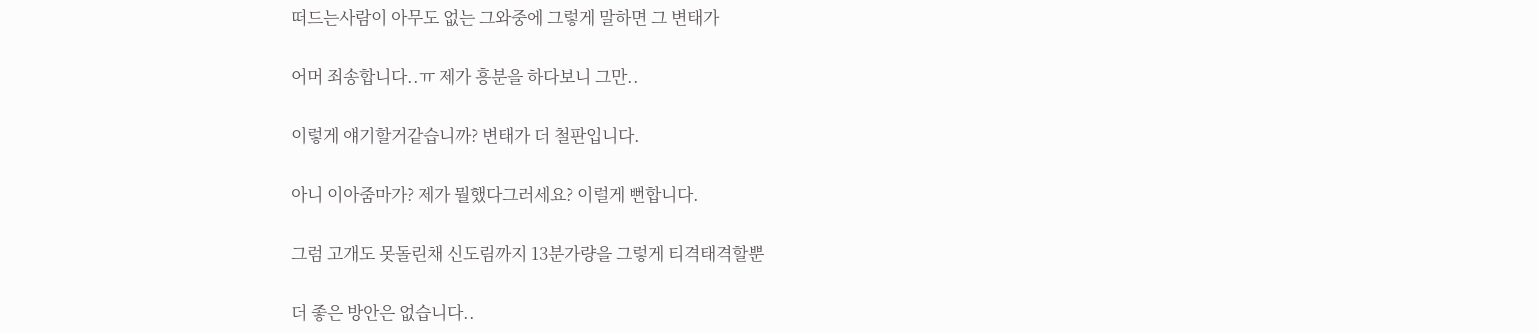떠드는사람이 아무도 없는 그와중에 그렇게 말하면 그 변태가

어머 죄송합니다..ㅠ 제가 흥분을 하다보니 그만..

이렇게 얘기할거같습니까? 변태가 더 철판입니다.

아니 이아줌마가? 제가 뭘했다그러세요? 이럴게 뻔합니다.

그럼 고개도 못돌린채 신도림까지 13분가량을 그렇게 티격태격할뿐

더 좋은 방안은 없습니다..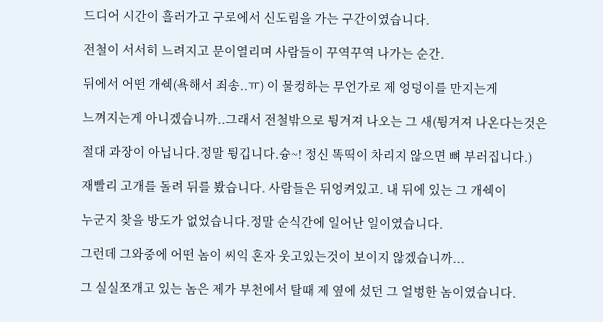드디어 시간이 흘러가고 구로에서 신도림을 가는 구간이였습니다.

전철이 서서히 느려지고 문이열리며 사람들이 꾸역꾸역 나가는 순간.

뒤에서 어떤 개쉑(욕해서 죄송..ㅠ) 이 물컹하는 무언가로 제 엉덩이를 만지는게

느껴지는게 아니겠습니까..그래서 전철밖으로 튕겨져 나오는 그 새(튕겨져 나온다는것은

절대 과장이 아닙니다.정말 튕깁니다.슝~! 정신 똑띡이 차리지 않으면 뼈 부러집니다.)

재빨리 고개를 돌려 뒤를 봤습니다. 사람들은 뒤엉켜있고. 내 뒤에 있는 그 개쉑이

누군지 찾을 방도가 없었습니다.정말 순식간에 일어난 일이였습니다.

그런데 그와중에 어떤 놈이 씨익 혼자 웃고있는것이 보이지 않겠습니까...

그 실실쪼개고 있는 놈은 제가 부천에서 탈때 제 옆에 섰던 그 얼벙한 놈이였습니다.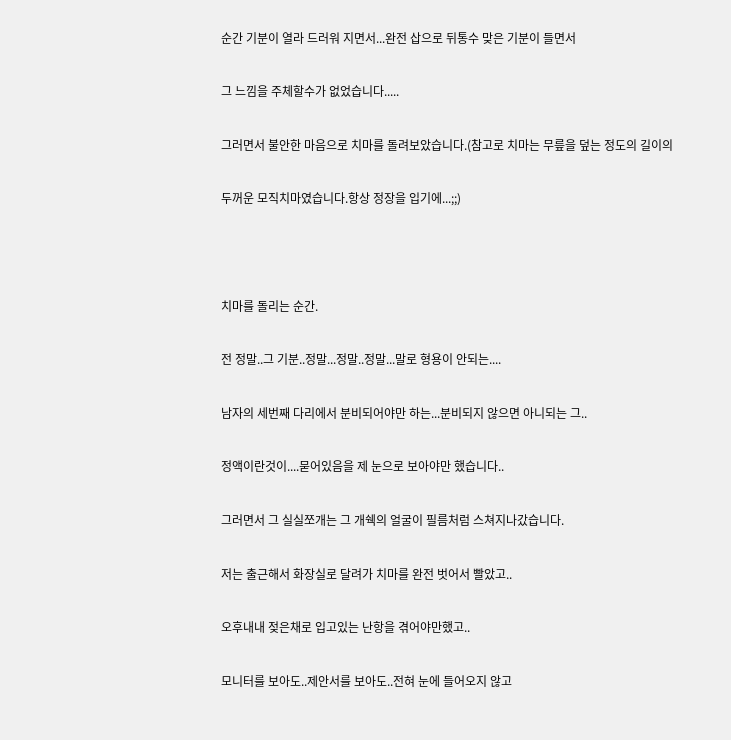순간 기분이 열라 드러워 지면서...완전 삽으로 뒤통수 맞은 기분이 들면서

그 느낌을 주체할수가 없었습니다.....

그러면서 불안한 마음으로 치마를 돌려보았습니다.(참고로 치마는 무릎을 덮는 정도의 길이의

두꺼운 모직치마였습니다.항상 정장을 입기에...;;)



치마를 돌리는 순간.

전 정말..그 기분..정말...정말..정말...말로 형용이 안되는....

남자의 세번째 다리에서 분비되어야만 하는...분비되지 않으면 아니되는 그..

정액이란것이....묻어있음을 제 눈으로 보아야만 했습니다..

그러면서 그 실실쪼개는 그 개쉑의 얼굴이 필름처럼 스쳐지나갔습니다.

저는 출근해서 화장실로 달려가 치마를 완전 벗어서 빨았고..

오후내내 젖은채로 입고있는 난항을 겪어야만했고..

모니터를 보아도..제안서를 보아도..전혀 눈에 들어오지 않고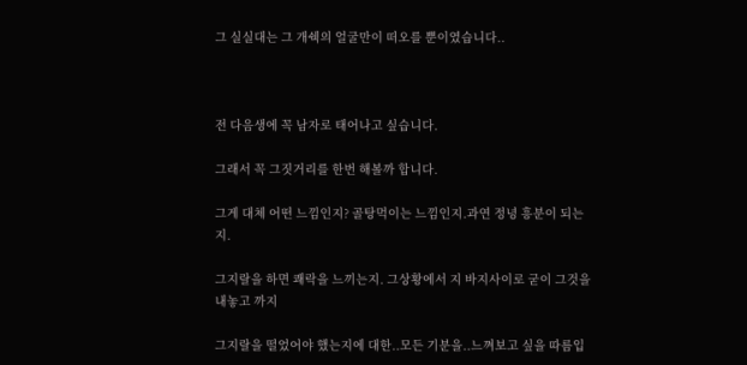그 실실대는 그 개쉑의 얼굴만이 떠오를 뿐이였습니다..



전 다음생에 꼭 남자로 태어나고 싶습니다.

그래서 꼭 그짓거리를 한번 해볼까 합니다.

그게 대체 어떤 느낌인지? 골탕먹이는 느낌인지.과연 정녕 흥분이 되는지.

그지랄을 하면 쾌락을 느끼는지. 그상황에서 지 바지사이로 굳이 그것을 내놓고 까지

그지랄을 떨었어야 했는지에 대한..모든 기분을..느껴보고 싶을 따름입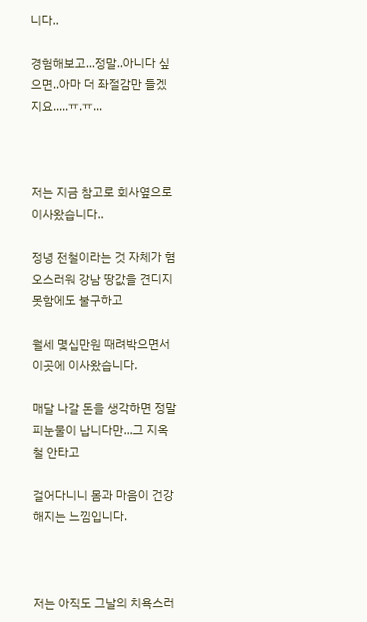니다..

경험해보고...정말..아니다 싶으면..아마 더 좌절감만 들겠지요.....ㅠ.ㅠ...



저는 지금 참고로 회사옆으로 이사왔습니다..

정녕 전철이라는 것 자체가 혐오스러워 강남 땅값을 견디지 못함에도 불구하고

월세 몇십만원 때려박으면서 이곳에 이사왔습니다.

매달 나갈 돈을 생각하면 정말 피눈물이 납니다만...그 지옥철 안타고

걸어다니니 몸과 마음이 건강해지는 느낌입니다.



저는 아직도 그날의 치욕스러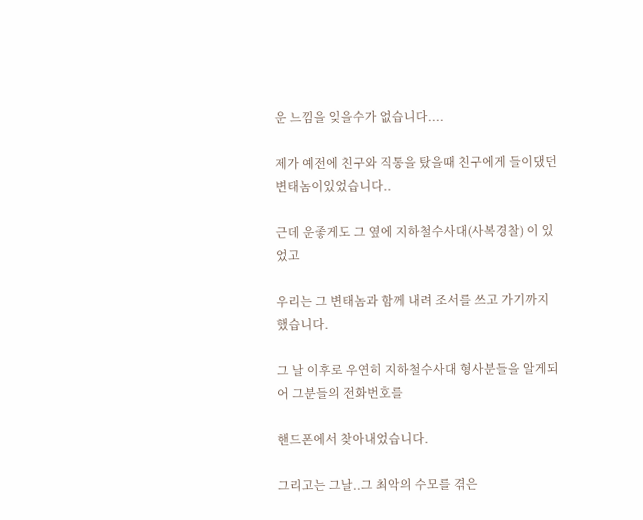운 느낌을 잊을수가 없습니다....

제가 예전에 친구와 직통을 탔을때 친구에게 들이댔던 변태놈이있었습니다..

근데 운좋게도 그 옆에 지하철수사대(사복경찰) 이 있었고

우리는 그 변태놈과 함께 내려 조서를 쓰고 가기까지 했습니다.

그 날 이후로 우연히 지하철수사대 형사분들을 알게되어 그분들의 전화번호를

핸드폰에서 찾아내었습니다.

그리고는 그날..그 최악의 수모를 겪은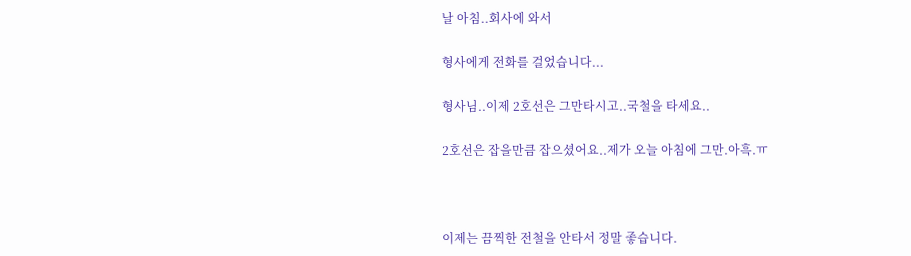날 아침..회사에 와서

형사에게 전화를 걸었습니다...

형사님..이제 2호선은 그만타시고..국철을 타세요..

2호선은 잡을만큼 잡으셨어요..제가 오늘 아침에 그만.아흑.ㅠ



이제는 끔찍한 전철을 안타서 정말 좋습니다.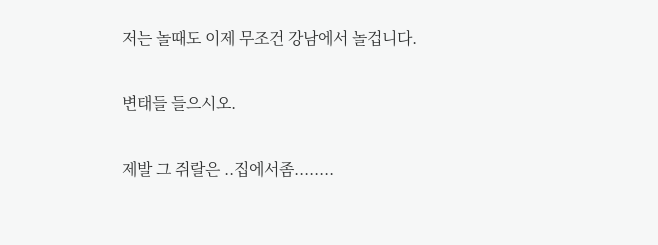저는 놀때도 이제 무조건 강남에서 놀겁니다.

변태들 들으시오.

제발 그 쥐랄은 ..집에서좀........